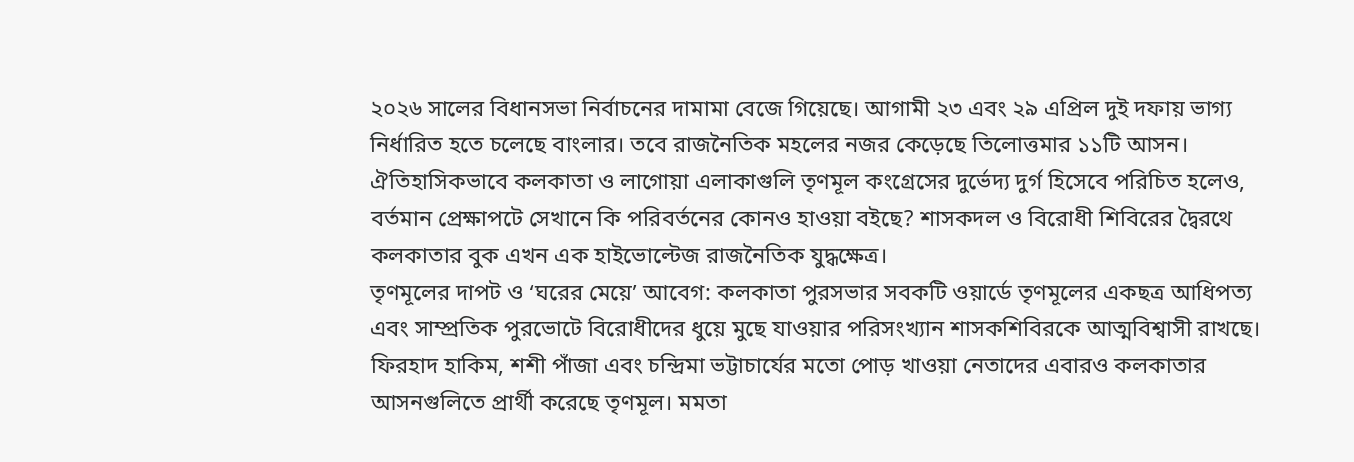২০২৬ সালের বিধানসভা নির্বাচনের দামামা বেজে গিয়েছে। আগামী ২৩ এবং ২৯ এপ্রিল দুই দফায় ভাগ্য নির্ধারিত হতে চলেছে বাংলার। তবে রাজনৈতিক মহলের নজর কেড়েছে তিলোত্তমার ১১টি আসন। ঐতিহাসিকভাবে কলকাতা ও লাগোয়া এলাকাগুলি তৃণমূল কংগ্রেসের দুর্ভেদ্য দুর্গ হিসেবে পরিচিত হলেও, বর্তমান প্রেক্ষাপটে সেখানে কি পরিবর্তনের কোনও হাওয়া বইছে? শাসকদল ও বিরোধী শিবিরের দ্বৈরথে কলকাতার বুক এখন এক হাইভোল্টেজ রাজনৈতিক যুদ্ধক্ষেত্র।
তৃণমূলের দাপট ও ‘ঘরের মেয়ে’ আবেগ: কলকাতা পুরসভার সবকটি ওয়ার্ডে তৃণমূলের একছত্র আধিপত্য এবং সাম্প্রতিক পুরভোটে বিরোধীদের ধুয়ে মুছে যাওয়ার পরিসংখ্যান শাসকশিবিরকে আত্মবিশ্বাসী রাখছে। ফিরহাদ হাকিম, শশী পাঁজা এবং চন্দ্রিমা ভট্টাচার্যের মতো পোড় খাওয়া নেতাদের এবারও কলকাতার আসনগুলিতে প্রার্থী করেছে তৃণমূল। মমতা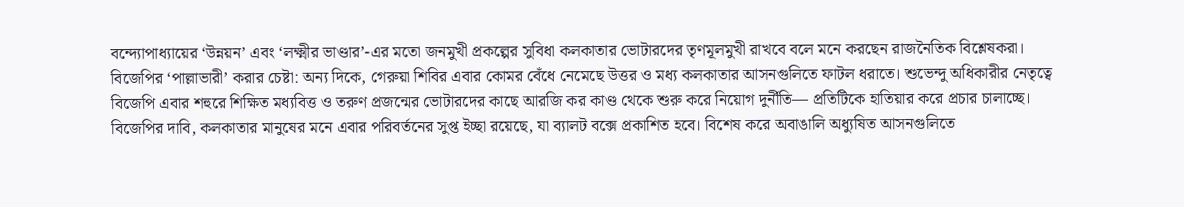বন্দ্যোপাধ্যায়ের ‘উন্নয়ন’ এবং ‘লক্ষ্মীর ভাণ্ডার’-এর মতো জনমুখী প্রকল্পের সুবিধা কলকাতার ভোটারদের তৃণমূলমুখী রাখবে বলে মনে করছেন রাজনৈতিক বিশ্লেষকরা।
বিজেপির ‘পাল্লাভারী’ করার চেষ্টা: অন্য দিকে, গেরুয়া শিবির এবার কোমর বেঁধে নেমেছে উত্তর ও মধ্য কলকাতার আসনগুলিতে ফাটল ধরাতে। শুভেন্দু অধিকারীর নেতৃত্বে বিজেপি এবার শহুরে শিক্ষিত মধ্যবিত্ত ও তরুণ প্রজন্মের ভোটারদের কাছে আরজি কর কাণ্ড থেকে শুরু করে নিয়োগ দুর্নীতি— প্রতিটিকে হাতিয়ার করে প্রচার চালাচ্ছে। বিজেপির দাবি, কলকাতার মানুষের মনে এবার পরিবর্তনের সুপ্ত ইচ্ছা রয়েছে, যা ব্যালট বক্সে প্রকাশিত হবে। বিশেষ করে অবাঙালি অধ্যুষিত আসনগুলিতে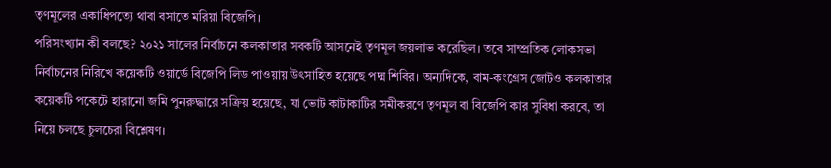তৃণমূলের একাধিপত্যে থাবা বসাতে মরিয়া বিজেপি।
পরিসংখ্যান কী বলছে? ২০২১ সালের নির্বাচনে কলকাতার সবকটি আসনেই তৃণমূল জয়লাভ করেছিল। তবে সাম্প্রতিক লোকসভা নির্বাচনের নিরিখে কয়েকটি ওয়ার্ডে বিজেপি লিড পাওয়ায় উৎসাহিত হয়েছে পদ্ম শিবির। অন্যদিকে, বাম-কংগ্রেস জোটও কলকাতার কয়েকটি পকেটে হারানো জমি পুনরুদ্ধারে সক্রিয় হয়েছে, যা ভোট কাটাকাটির সমীকরণে তৃণমূল বা বিজেপি কার সুবিধা করবে, তা নিয়ে চলছে চুলচেরা বিশ্লেষণ।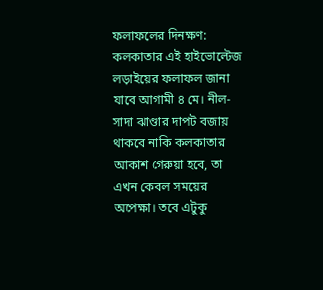ফলাফলের দিনক্ষণ: কলকাতার এই হাইভোল্টেজ লড়াইয়ের ফলাফল জানা যাবে আগামী ৪ মে। নীল-সাদা ঝাণ্ডার দাপট বজায় থাকবে নাকি কলকাতার আকাশ গেরুয়া হবে, তা এখন কেবল সময়ের অপেক্ষা। তবে এটুকু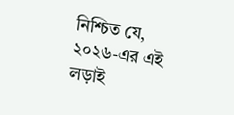নিশ্চিত যে, ২০২৬-এর এই লড়াই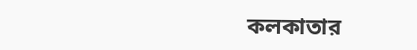কলকাতার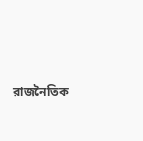রাজনৈতিক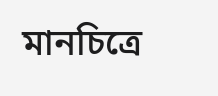মানচিত্রে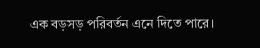এক বড়সড় পরিবর্তন এনে দিতে পারে।